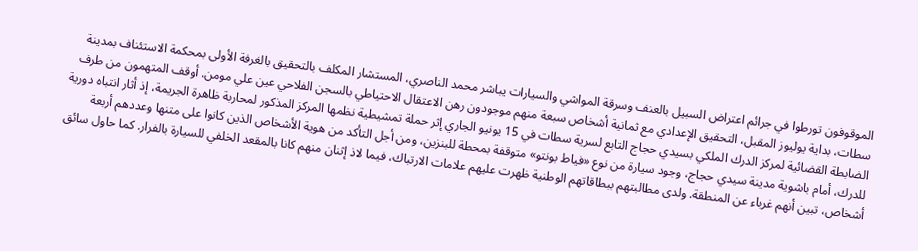الموقوفون تورطوا في جرائم اعتراض السبيل بالعنف وسرقة المواشي والسيارات يباشر محمد الناصري، المستشار المكلف بالتحقيق بالغرفة الأولى بمحكمة الاستئناف بمدينة سطات، بداية يوليوز المقبل، التحقيق الإعدادي مع ثمانية أشخاص سبعة منهم موجودون رهن الاعتقال الاحتياطي بالسجن الفلاحي عين علي مومن. أوقف المتهمون من طرف الضابطة القضائية لمركز الدرك الملكي بسيدي حجاج التابع لسرية سطات في 15 يونيو الجاري إثر حملة تمشيطية نظمها المركز المذكور لمحاربة ظاهرة الجريمة، إذ أثار انتباه دورية للدرك، أمام باشوية مدينة سيدي حجاج، وجود سيارة من نوع «فياط بونتو» متوقفة بمحطة للبنزين، ومن أجل التأكد من هوية الأشخاص الذين كانوا على متنها وعددهم أربعة أشخاص، تبين أنهم غرباء عن المنطقة. ولدى مطالبتهم ببطاقاتهم الوطنية ظهرت عليهم علامات الارتباك، فيما لاذ إثنان منهم كانا بالمقعد الخلفي للسيارة بالفرار. كما حاول سائق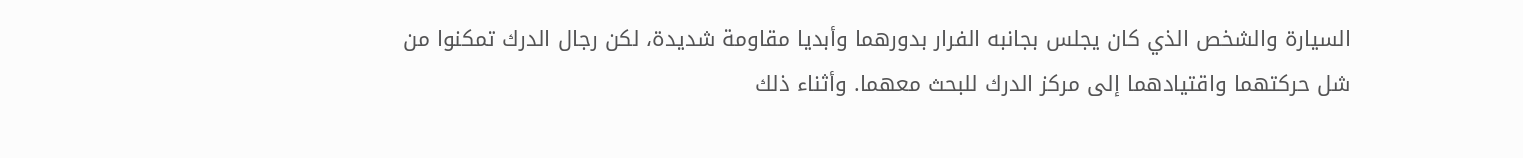السيارة والشخص الذي كان يجلس بجانبه الفرار بدورهما وأبديا مقاومة شديدة، لكن رجال الدرك تمكنوا من شل حركتهما واقتيادهما إلى مركز الدرك للبحث معهما. وأثناء ذلك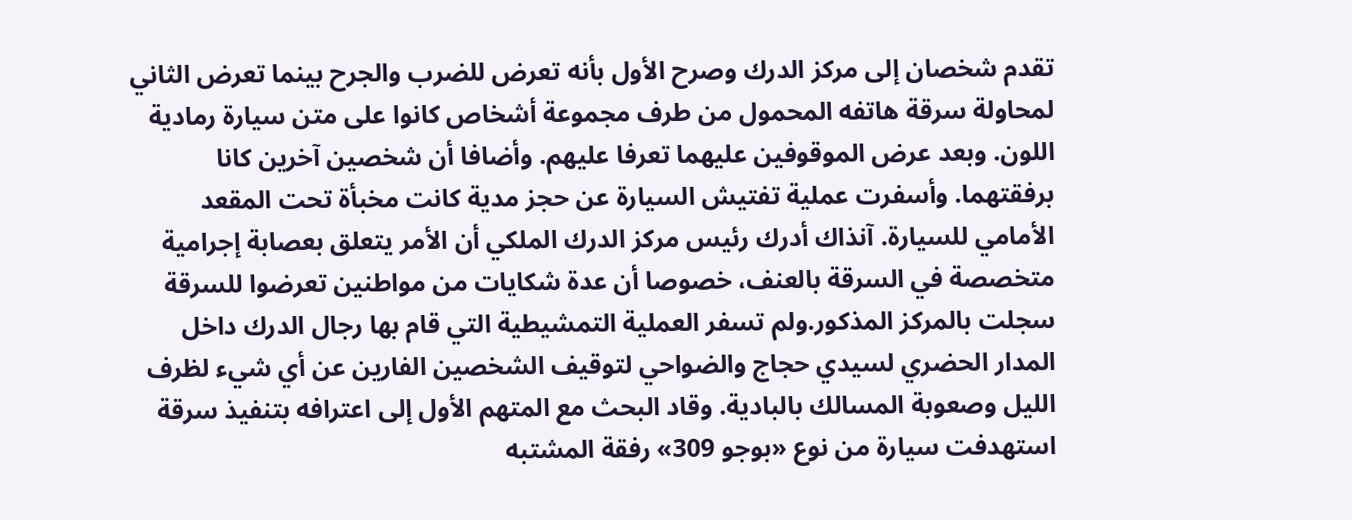تقدم شخصان إلى مركز الدرك وصرح الأول بأنه تعرض للضرب والجرح بينما تعرض الثاني لمحاولة سرقة هاتفه المحمول من طرف مجموعة أشخاص كانوا على متن سيارة رمادية اللون. وبعد عرض الموقوفين عليهما تعرفا عليهم. وأضافا أن شخصين آخرين كانا برفقتهما. وأسفرت عملية تفتيش السيارة عن حجز مدية كانت مخبأة تحت المقعد الأمامي للسيارة. آنذاك أدرك رئيس مركز الدرك الملكي أن الأمر يتعلق بعصابة إجرامية متخصصة في السرقة بالعنف، خصوصا أن عدة شكايات من مواطنين تعرضوا للسرقة سجلت بالمركز المذكور.ولم تسفر العملية التمشيطية التي قام بها رجال الدرك داخل المدار الحضري لسيدي حجاج والضواحي لتوقيف الشخصين الفارين عن أي شيء لظرف الليل وصعوبة المسالك بالبادية. وقاد البحث مع المتهم الأول إلى اعترافه بتنفيذ سرقة استهدفت سيارة من نوع «بوجو 309» رفقة المشتبه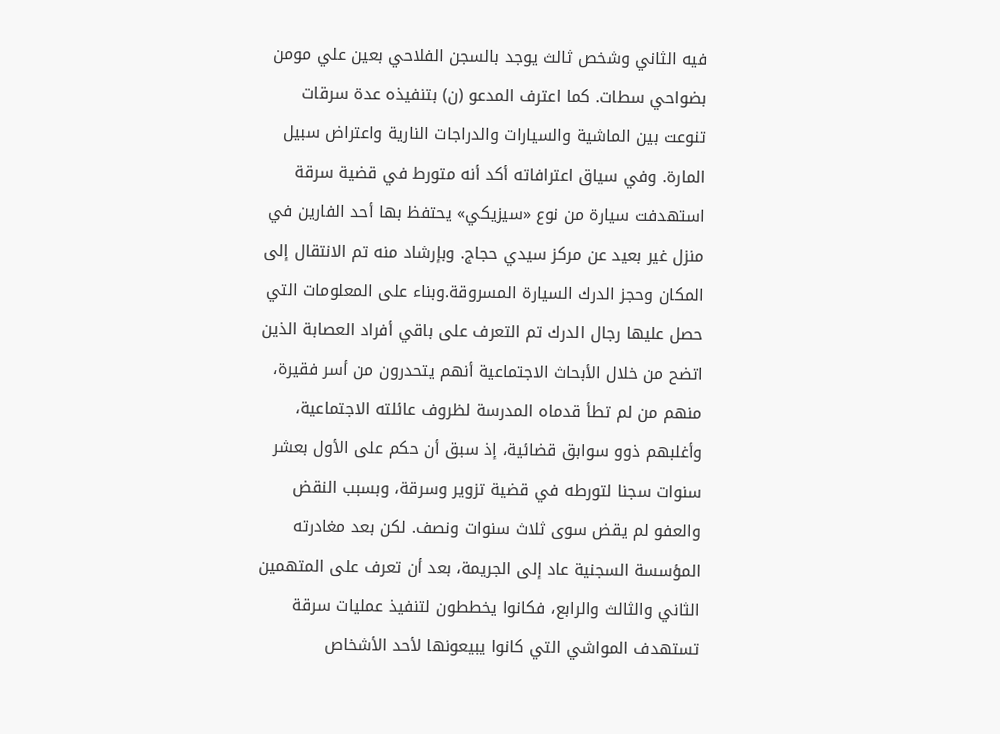فيه الثاني وشخص ثالث يوجد بالسجن الفلاحي بعين علي مومن بضواحي سطات. كما اعترف المدعو (ن) بتنفيذه عدة سرقات تنوعت بين الماشية والسيارات والدراجات النارية واعتراض سبيل المارة. وفي سياق اعترافاته أكد أنه متورط في قضية سرقة استهدفت سيارة من نوع «سيزيكي» يحتفظ بها أحد الفارين في منزل غير بعيد عن مركز سيدي حجاج. وبإرشاد منه تم الانتقال إلى المكان وحجز الدرك السيارة المسروقة.وبناء على المعلومات التي حصل عليها رجال الدرك تم التعرف على باقي أفراد العصابة الذين اتضح من خلال الأبحاث الاجتماعية أنهم يتحدرون من أسر فقيرة، منهم من لم تطأ قدماه المدرسة لظروف عائلته الاجتماعية، وأغلبهم ذوو سوابق قضائية، إذ سبق أن حكم على الأول بعشر سنوات سجنا لتورطه في قضية تزوير وسرقة، وبسبب النقض والعفو لم يقض سوى ثلاث سنوات ونصف. لكن بعد مغادرته المؤسسة السجنية عاد إلى الجريمة، بعد أن تعرف على المتهمين الثاني والثالث والرابع، فكانوا يخططون لتنفيذ عمليات سرقة تستهدف المواشي التي كانوا يبيعونها لأحد الأشخاص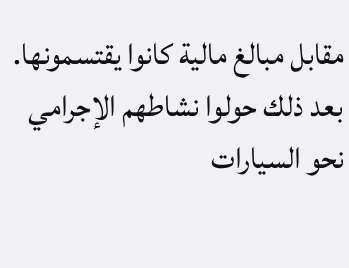مقابل مبالغ مالية كانوا يقتسمونها. بعد ذلك حولوا نشاطهم الإجرامي نحو السيارات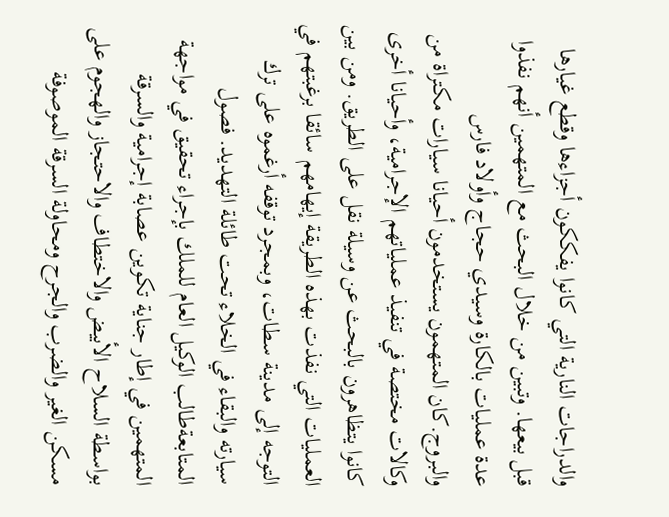والدراجات النارية التي كانوا يفككون أجزاءها وقطع غيارها قبل بيعها. وتبين من خلال البحث مع المتهمين أنهم نفذوا عدة عمليات بالكارة وسيدي حجاج وأولاد فارس والبروج.كان المتهمون يستخدمون أحيانا سيارات مكتراة من وكالات مختصة في تنفيذ عملياتهم الإجرامية، وأحيانا أخرى كانوا يتظاهرون بالبحث عن وسيلة نقل على الطريق. ومن بين العمليات التي نفذت بهذه الطريقة إيهامهم سائقا برغبتهم في التوجه إلى مدينة سطات، وبمجرد توقفه أرغموه على ترك سيارته والبقاء في الخلاء تحت طائلة التهديد. فصول المتابعةطالب الوكيل العام للملك بإجراء تحقيق في مواجهة المتهمين في إطار جناية تكوين عصابة إجرامية والسرقة بواسطة السلاح الأبيض والاختطاف والاحتجاز والهجوم على مسكن الغير والضرب والجرح ومحاولة السرقة الموصوفة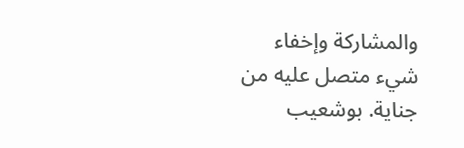والمشاركة وإخفاء شيء متصل عليه من جناية. بوشعيب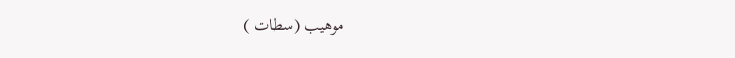موهيب (سطات )